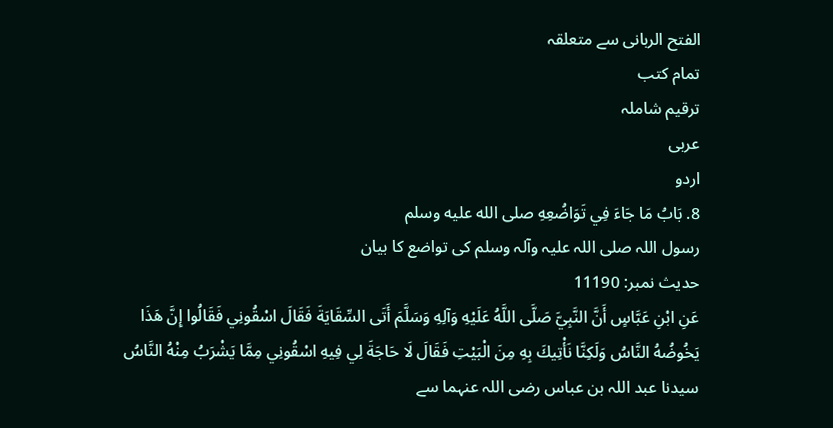الفتح الربانی سے متعلقہ
تمام کتب
ترقیم شاملہ
عربی
اردو
8. بَابُ مَا جَاءَ فِي تَوَاضُعِهِ صلى الله عليه وسلم
رسول اللہ صلی اللہ علیہ وآلہ وسلم کی تواضع کا بیان
حدیث نمبر: 11190
عَنِ ابْنِ عَبَّاسٍ أَنَّ النَّبِيَّ صَلَّى اللَّهُ عَلَيْهِ وَآلِهِ وَسَلَّمَ أَتَى السِّقَايَةَ فَقَالَ اسْقُونِي فَقَالُوا إِنَّ هَذَا يَخُوضُهُ النَّاسُ وَلَكِنَّا نَأْتِيكَ بِهِ مِنَ الْبَيْتِ فَقَالَ لَا حَاجَةَ لِي فِيهِ اسْقُونِي مِمَّا يَشْرَبُ مِنْهُ النَّاسُ
سیدنا عبد اللہ بن عباس رضی اللہ عنہما سے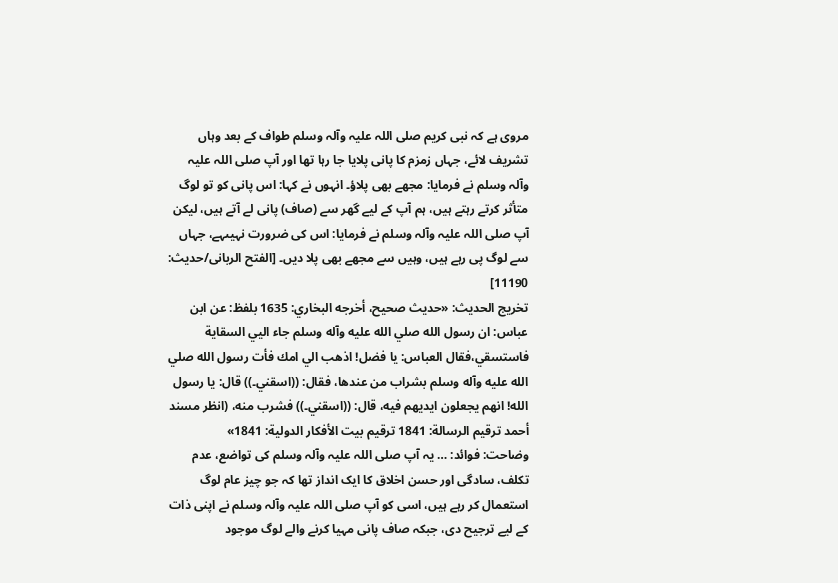مروی ہے کہ نبی کریم صلی اللہ علیہ وآلہ وسلم طواف کے بعد وہاں تشریف لائے، جہاں زمزم کا پانی پلایا جا رہا تھا اور آپ صلی اللہ علیہ وآلہ وسلم نے فرمایا: مجھے بھی پلاؤ۔ انہوں نے کہا: اس پانی کو تو لوگ متأثر کرتے رہتے ہیں، ہم آپ کے لیے گھر سے (صاف) پانی لے آتے ہیں، لیکن آپ صلی اللہ علیہ وآلہ وسلم نے فرمایا: اس کی ضرورت نہیںہے، جہاں سے لوگ پی رہے ہیں، وہیں سے مجھے بھی پلا دیں۔ [الفتح الربانی/حدیث: 11190]
تخریج الحدیث: «حديث صحيح، أخرجه البخاري: 1635 بلفظ: عن ابن عباس: ان رسول الله صلي الله عليه وآله وسلم جاء اليي السقاية فاستسقي،فقال العباس: يا فضل! اذھب الي امك فأت رسول الله صلي الله عليه وآله وسلم بشراب من عندھا، فقال: ((اسقني۔)) قال: يا رسول الله! انھم يجعلون ايديھم فيه، قال: ((اسقني۔)) فشرب منه، (انظر مسند أحمد ترقيم الرسالة: 1841 ترقیم بيت الأفكار الدولية: 1841»
وضاحت: فوائد: … یہ آپ صلی اللہ علیہ وآلہ وسلم کی تواضع، عدم تکلف، سادگی اور حسن اخلاق کا ایک انداز تھا کہ جو چیز عام لوگ استعمال کر رہے ہیں، اسی کو آپ صلی اللہ علیہ وآلہ وسلم نے اپنی ذات کے لیے ترجیح دی، جبکہ صاف پانی مہیا کرنے والے لوگ موجود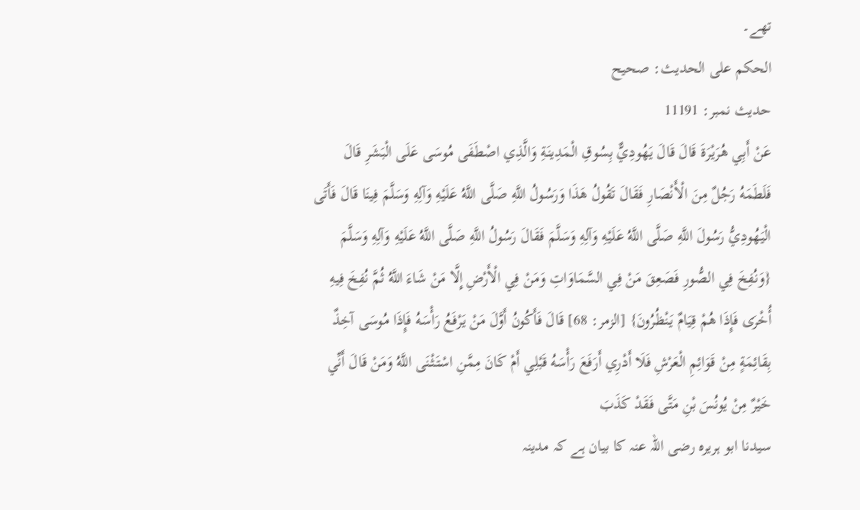تھے۔
الحكم على الحديث: صحیح
حدیث نمبر: 11191
عَنْ أَبِي هُرَيْرَةَ قَالَ قَالَ يَهُودِيٌّ بِسُوقِ الْمَدِينَةِ وَالَّذِي اصْطَفَى مُوسَى عَلَى الْبَشَرِ قَالَ فَلَطَمَهُ رَجُلٌ مِنَ الْأَنْصَارِ فَقَالَ تَقُولُ هَذَا وَرَسُولُ اللَّهِ صَلَّى اللَّهُ عَلَيْهِ وَآلِهِ وَسَلَّمَ فِينَا قَالَ فَأَتَى الْيَهُودِيُّ رَسُولَ اللَّهِ صَلَّى اللَّهُ عَلَيْهِ وَآلِهِ وَسَلَّمَ فَقَالَ رَسُولُ اللَّهِ صَلَّى اللَّهُ عَلَيْهِ وَآلِهِ وَسَلَّمَ {وَنُفِخَ فِي الصُّورِ فَصَعِقَ مَنْ فِي السَّمَاوَاتِ وَمَنْ فِي الْأَرْضِ إِلَّا مَنْ شَاءَ اللَّهُ ثُمَّ نُفِخَ فِيهِ أُخْرَى فَإِذَا هُمْ قِيَامٌ يَنْظُرُونَ} [الزمر: 68] قَالَ فَأَكُونُ أَوَّلَ مَنْ يَرْفَعُ رَأْسَهُ فَإِذَا مُوسَى آخِذٌ بِقَائِمَةٍ مِنْ قَوَائِمِ الْعَرْشِ فَلَا أَدْرِي أَرَفَعَ رَأْسَهُ قَبْلِي أَمْ كَانَ مِمَّنِ اسْتَثْنَى اللَّهُ وَمَنْ قَالَ أَنِّي خَيْرٌ مِنْ يُونُسَ بْنِ مَتَّى فَقَدْ كَذَبَ
سیدنا ابو ہریرہ رضی اللہ عنہ کا بیان ہے کہ مدینہ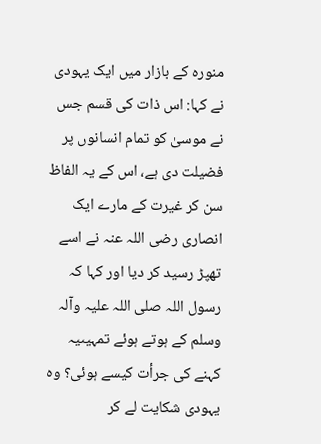منورہ کے بازار میں ایک یہودی نے کہا: اس ذات کی قسم جس نے موسیٰ کو تمام انسانوں پر فضیلت دی ہے، اس کے یہ الفاظ سن کر غیرت کے مارے ایک انصاری رضی اللہ عنہ نے اسے تھپڑ رسید کر دیا اور کہا کہ رسول اللہ صلی اللہ علیہ وآلہ وسلم کے ہوتے ہوئے تمہیںیہ کہنے کی جرأت کیسے ہوئی؟ وہ یہودی شکایت لے کر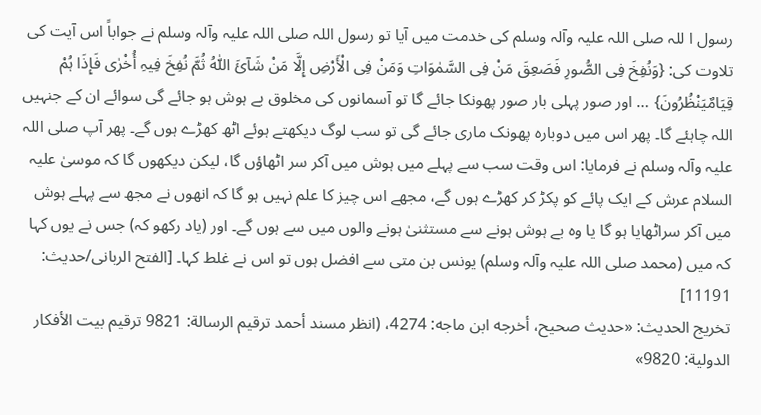رسول ا للہ صلی اللہ علیہ وآلہ وسلم کی خدمت میں آیا تو رسول اللہ صلی اللہ علیہ وآلہ وسلم نے جواباً اس آیت کی تلاوت کی: {وَنُفِخَ فِی الصُّورِ فَصَعِقَ مَنْ فِی السَّمٰوَاتِ وَمَنْ فِی الْأَرْضِ إِلَّا مَنْ شَآئَ اللّٰہُ ثُمَّ نُفِخَ فِیہِ أُخْرٰی فَإِذَا ہُمْ قِیَامٌیَنْظُرُونَ} … اور صور پہلی بار صور پھونکا جائے گا تو آسمانوں کی مخلوق بے ہوش ہو جائے گی سوائے ان کے جنہیں اللہ چاہئے گا۔ پھر اس میں دوبارہ پھونک ماری جائے گی تو سب لوگ دیکھتے ہوئے اٹھ کھڑے ہوں گے۔ پھر آپ صلی اللہ علیہ وآلہ وسلم نے فرمایا: اس وقت سب سے پہلے میں ہوش میں آکر سر اٹھاؤں گا، لیکن دیکھوں گا کہ موسیٰ علیہ السلام عرش کے ایک پائے کو پکڑ کر کھڑے ہوں گے، مجھے اس چیز کا علم نہیں ہو گا کہ انھوں نے مجھ سے پہلے ہوش میں آکر سراٹھایا ہو گا یا وہ بے ہوش ہونے سے مستثنیٰ ہونے والوں میں سے ہوں گے۔ اور (یاد رکھو کہ) جس نے یوں کہا کہ میں (محمد صلی اللہ علیہ وآلہ وسلم) یونس بن متی سے افضل ہوں تو اس نے غلط کہا۔ [الفتح الربانی/حدیث: 11191]
تخریج الحدیث: «حديث صحيح، أخرجه ابن ماجه: 4274، (انظر مسند أحمد ترقيم الرسالة: 9821 ترقیم بيت الأفكار الدولية: 9820»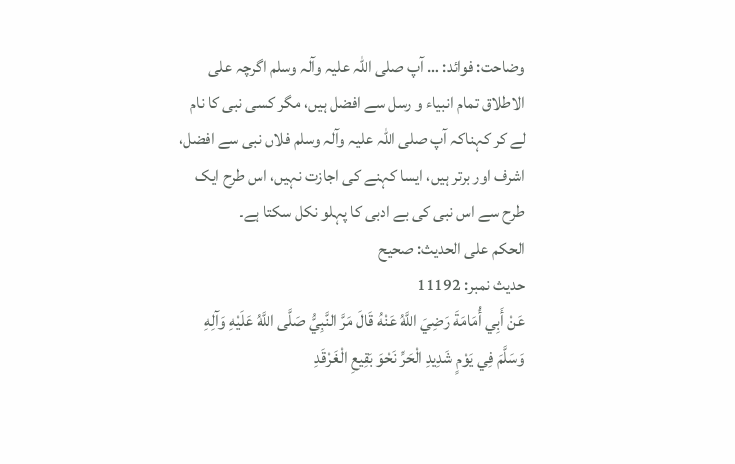وضاحت: فوائد: … آپ صلی اللہ علیہ وآلہ وسلم اگرچہ علی الاطلاق تمام انبیاء و رسل سے افضل ہیں، مگر کسی نبی کا نام لے کر کہناکہ آپ صلی اللہ علیہ وآلہ وسلم فلاں نبی سے افضل، اشرف اور برتر ہیں، ایسا کہنے کی اجازت نہیں، اس طرح ایک طرح سے اس نبی کی بے ادبی کا پہلو نکل سکتا ہے۔
الحكم على الحديث: صحیح
حدیث نمبر: 11192
عَنْ أَبِي أُمَامَةَ رَضِيَ اللَّهُ عَنْهُ قَالَ مَرَّ النَّبِيُّ صَلَّى اللَّهُ عَلَيْهِ وَآلِهِ وَسَلَّمَ فِي يَوْمٍ شَدِيدِ الْحَرِّ نَحْوَ بَقِيعِ الْغَرْقَدِ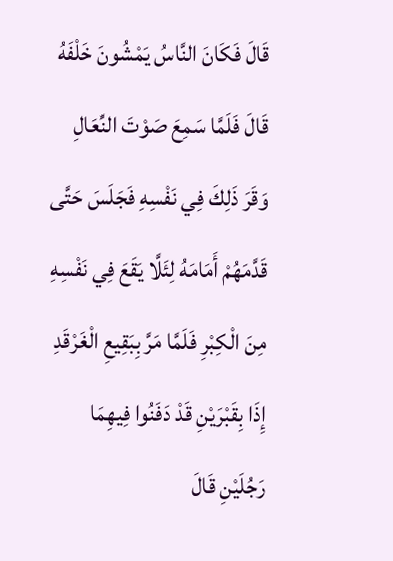قَالَ فَكَانَ النَّاسُ يَمْشُونَ خَلْفَهُ قَالَ فَلَمَّا سَمِعَ صَوْتَ النِّعَالِ وَقَرَ ذَلِكَ فِي نَفْسِهِ فَجَلَسَ حَتَّى قَدَّمَهُمْ أَمَامَهُ لِئَلَّا يَقَعَ فِي نَفْسِهِ مِنَ الْكِبْرِ فَلَمَّا مَرَّ بِبَقِيعِ الْغَرْقَدِ إِذَا بِقَبْرَيْنِ قَدْ دَفَنُوا فِيهِمَا رَجُلَيْنِ قَالَ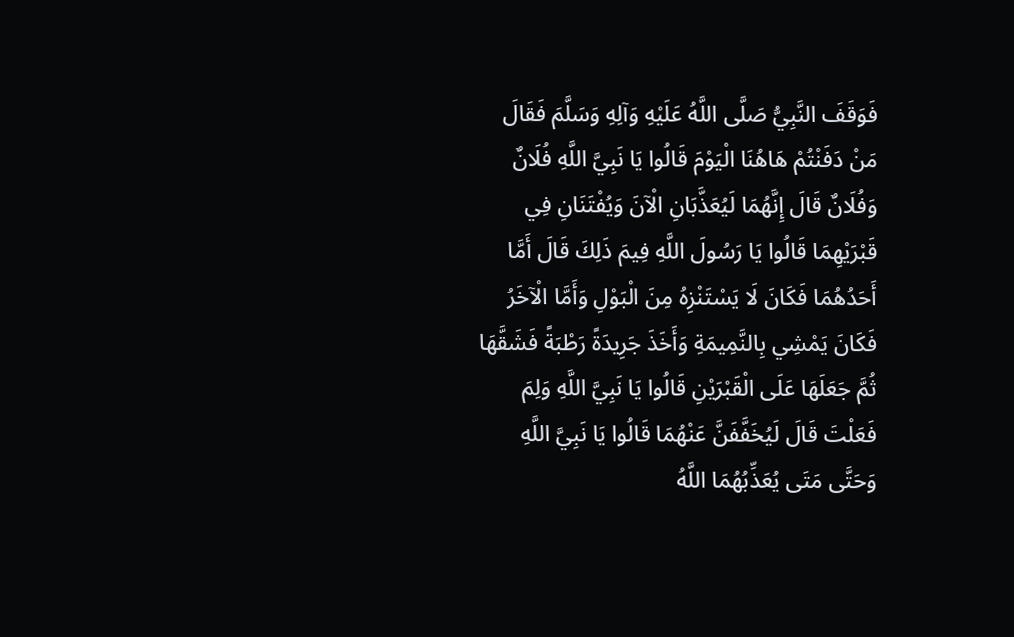فَوَقَفَ النَّبِيُّ صَلَّى اللَّهُ عَلَيْهِ وَآلِهِ وَسَلَّمَ فَقَالَ مَنْ دَفَنْتُمْ هَاهُنَا الْيَوْمَ قَالُوا يَا نَبِيَّ اللَّهِ فُلَانٌ وَفُلَانٌ قَالَ إِنَّهُمَا لَيُعَذَّبَانِ الْآنَ وَيُفْتَنَانِ فِي قَبْرَيْهِمَا قَالُوا يَا رَسُولَ اللَّهِ فِيمَ ذَلِكَ قَالَ أَمَّا أَحَدُهُمَا فَكَانَ لَا يَسْتَنْزِهُ مِنَ الْبَوْلِ وَأَمَّا الْآخَرُ فَكَانَ يَمْشِي بِالنَّمِيمَةِ وَأَخَذَ جَرِيدَةً رَطْبَةً فَشَقَّهَا ثُمَّ جَعَلَهَا عَلَى الْقَبْرَيْنِ قَالُوا يَا نَبِيَّ اللَّهِ وَلِمَ فَعَلْتَ قَالَ لَيُخَفَّفَنَّ عَنْهُمَا قَالُوا يَا نَبِيَّ اللَّهِ وَحَتَّى مَتَى يُعَذِّبُهُمَا اللَّهُ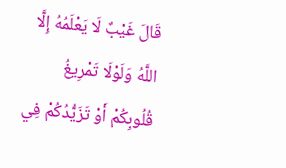قَالَ غَيْبٌ لَا يَعْلَمُهُ إِلَّا اللَّهُ وَلَوْلَا تَمْرِيغُ قُلُوبِكُمْ أَوْ تَزَيُّدُكُمْ فِي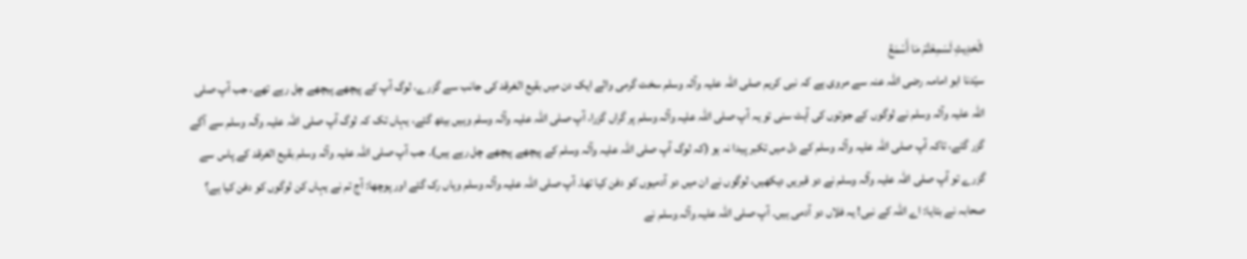الْحَدِيثِ لَسَمِعْتُمْ مَا أَسْمَعُ
سیّدنا ابو امامہ رضی اللہ عنہ سے مروی ہے کہ نبی کریم صلی اللہ علیہ وآلہ وسلم سخت گرمی والے ایک دن میں بقیع الغرقد کی جانب سے گزرے، لوگ آپ کے پیچھے پیچھے چل رہے تھے، جب آپ صلی اللہ علیہ وآلہ وسلم نے لوگوں کے جوتوں کی آہٹ سنی تو یہ آپ صلی اللہ علیہ وآلہ وسلم پر گراں گزرا، آپ صلی اللہ علیہ وآلہ وسلم وہیں بیٹھ گئے، یہاں تک کہ لوگ آپ صلی اللہ علیہ وآلہ وسلم سے آگے گزر گئے، تاکہ آپ صلی اللہ علیہ وآلہ وسلم کے دل میں تکبر پیدا نہ ہو (کہ لوگ آپ صلی اللہ علیہ وآلہ وسلم کے پیچھے پیچھے چل رہے ہیں)۔ جب آپ صلی اللہ علیہ وآلہ وسلم بقیع الغرقد کے پاس سے گزرے تو آپ صلی اللہ علیہ وآلہ وسلم نے دو قبریں دیکھیں، لوگوں نے ان میں دو آدمیوں کو دفن کیا تھا۔ آپ صلی اللہ علیہ وآلہ وسلم وہاں رک گئے اور پوچھا: آج تم نے یہاں کن لوگوں کو دفن کیا ہے؟ صحابہ نے بتایا: اے اللہ کے نبی! یہ فلاں دو آدمی ہیں۔ آپ صلی اللہ علیہ وآلہ وسلم نے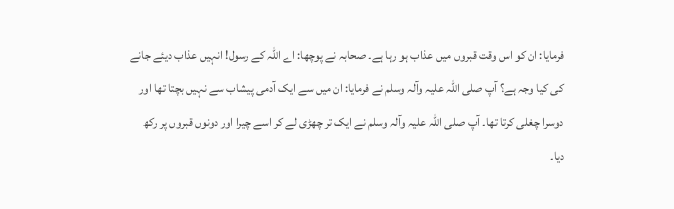فرمایا: ان کو اس وقت قبروں میں عذاب ہو رہا ہے۔ صحابہ نے پوچھا: اے اللہ کے رسول! انہیں عذاب دیئے جانے کی کیا وجہ ہے؟ آپ صلی اللہ علیہ وآلہ وسلم نے فرمایا: ان میں سے ایک آدمی پیشاب سے نہیں بچتا تھا اور دوسرا چغلی کرتا تھا۔ آپ صلی اللہ علیہ وآلہ وسلم نے ایک تر چھڑی لے کر اسے چیرا اور دونوں قبروں پر رکھ دیا۔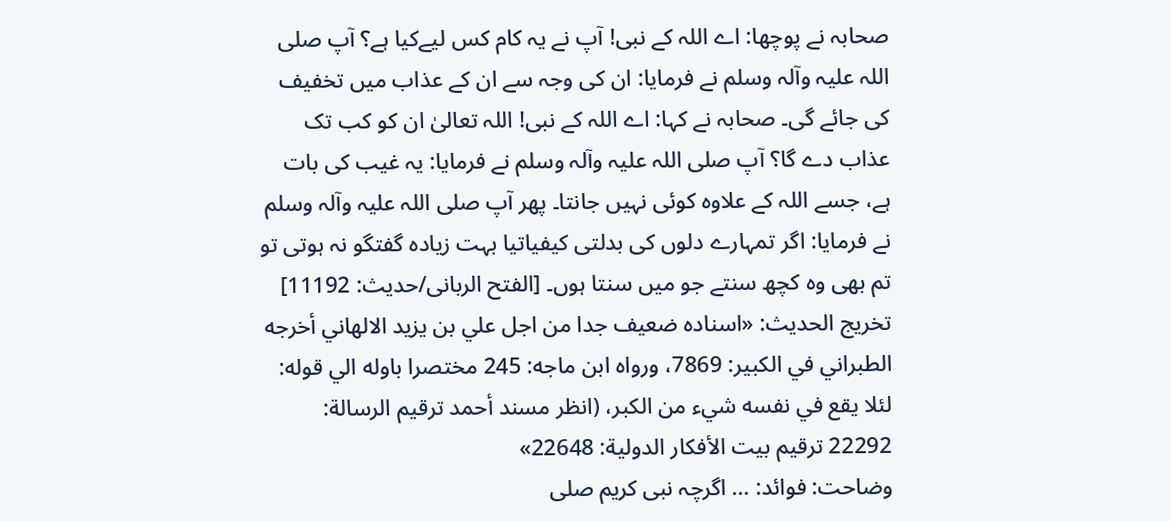صحابہ نے پوچھا: اے اللہ کے نبی! آپ نے یہ کام کس لیےکیا ہے؟ آپ صلی اللہ علیہ وآلہ وسلم نے فرمایا: ان کی وجہ سے ان کے عذاب میں تخفیف کی جائے گی۔ صحابہ نے کہا: اے اللہ کے نبی! اللہ تعالیٰ ان کو کب تک عذاب دے گا؟ آپ صلی اللہ علیہ وآلہ وسلم نے فرمایا: یہ غیب کی بات ہے، جسے اللہ کے علاوہ کوئی نہیں جانتا۔ پھر آپ صلی اللہ علیہ وآلہ وسلم نے فرمایا: اگر تمہارے دلوں کی بدلتی کیفیاتیا بہت زیادہ گفتگو نہ ہوتی تو تم بھی وہ کچھ سنتے جو میں سنتا ہوں۔ [الفتح الربانی/حدیث: 11192]
تخریج الحدیث: «اسناده ضعيف جدا من اجل علي بن يزيد الالھاني أخرجه الطبراني في الكبير: 7869، ورواه ابن ماجه: 245 مختصرا باوله الي قوله: لئلا يقع في نفسه شيء من الكبر، (انظر مسند أحمد ترقيم الرسالة: 22292 ترقیم بيت الأفكار الدولية: 22648»
وضاحت: فوائد: … اگرچہ نبی کریم صلی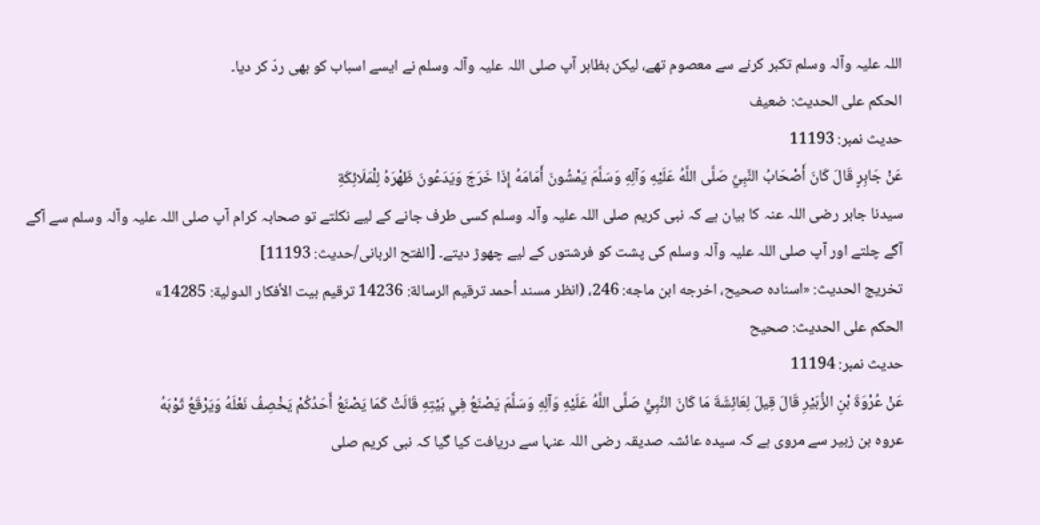اللہ علیہ وآلہ وسلم تکبر کرنے سے معصوم تھے، لیکن بظاہر آپ صلی اللہ علیہ وآلہ وسلم نے ایسے اسباب کو بھی ردّ کر دیا۔
الحكم على الحديث: ضعیف
حدیث نمبر: 11193
عَنْ جَابِرٍ قَالَ كَانَ أَصْحَابُ النَّبِيِّ صَلَّى اللَّهُ عَلَيْهِ وَآلِهِ وَسَلَّمَ يَمْشُونَ أَمَامَهُ إِذَا خَرَجَ وَيَدَعُونَ ظَهْرَهُ لِلْمَلَائِكَةِ
سیدنا جابر رضی اللہ عنہ کا بیان ہے کہ نبی کریم صلی اللہ علیہ وآلہ وسلم کسی طرف جانے کے لیے نکلتے تو صحابہ کرام آپ صلی اللہ علیہ وآلہ وسلم سے آگے آگے چلتے اور آپ صلی اللہ علیہ وآلہ وسلم کی پشت کو فرشتوں کے لیے چھوڑ دیتے۔ [الفتح الربانی/حدیث: 11193]
تخریج الحدیث: «اسناده صحيح، اخرجه ابن ماجه: 246، (انظر مسند أحمد ترقيم الرسالة: 14236 ترقیم بيت الأفكار الدولية: 14285»
الحكم على الحديث: صحیح
حدیث نمبر: 11194
عَنْ عُرْوَةَ بْنِ الزُّبَيْرِ قَالَ قِيلَ لِعَائِشَةَ مَا كَانَ النَّبِيُّ صَلَّى اللَّهُ عَلَيْهِ وَآلِهِ وَسَلَّمَ يَصْنَعُ فِي بَيْتِهِ قَالَتْ كَمَا يَصْنَعُ أَحَدُكُمْ يَخْصِفُ نَعْلَهُ وَيَرْقَعُ ثَوْبَهُ
عروہ بن زبیر سے مروی ہے کہ سیدہ عائشہ صدیقہ رضی اللہ عنہا سے دریافت کیا گیا کہ نبی کریم صلی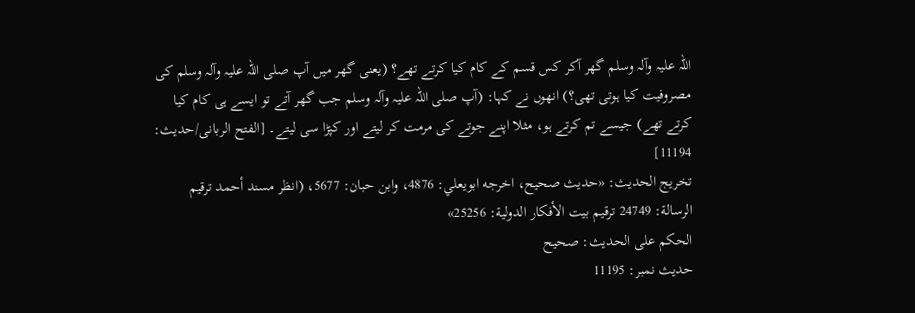اللہ علیہ وآلہ وسلم گھر آکر کس قسم کے کام کیا کرتے تھے؟ (یعنی گھر میں آپ صلی اللہ علیہ وآلہ وسلم کی مصروفیت کیا ہوتی تھی؟) انھوں نے کہا: (آپ صلی اللہ علیہ وآلہ وسلم جب گھر آتے تو ایسے ہی کام کیا کرتے تھے) جیسے تم کرتے ہو، مثلا اپنے جوتے کی مرمت کر لیتے اور کپڑا سی لیتے۔ [الفتح الربانی/حدیث: 11194]
تخریج الحدیث: «حديث صحيح، اخرجه ابويعلي: 4876، وابن حبان: 5677، (انظر مسند أحمد ترقيم الرسالة: 24749 ترقیم بيت الأفكار الدولية: 25256»
الحكم على الحديث: صحیح
حدیث نمبر: 11195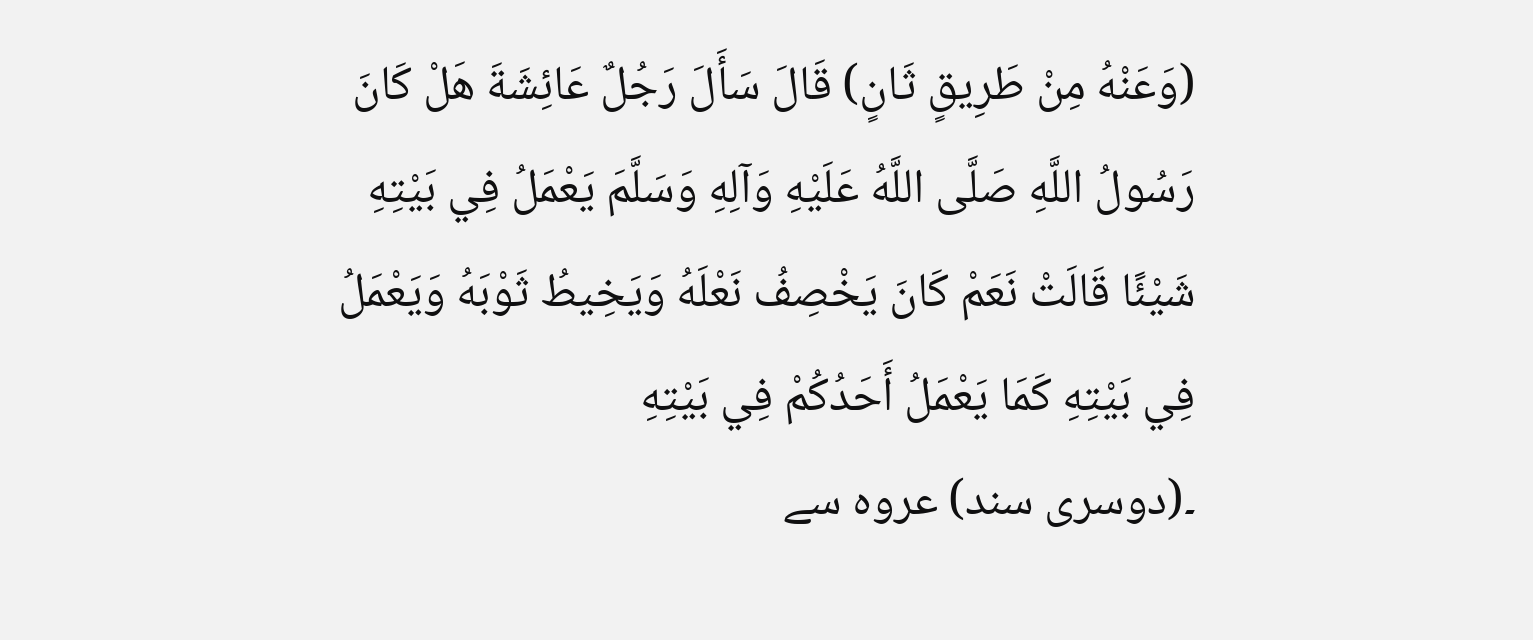(وَعَنْهُ مِنْ طَرِيقٍ ثَانٍ) قَالَ سَأَلَ رَجُلٌ عَائِشَةَ هَلْ كَانَ رَسُولُ اللَّهِ صَلَّى اللَّهُ عَلَيْهِ وَآلِهِ وَسَلَّمَ يَعْمَلُ فِي بَيْتِهِ شَيْئًا قَالَتْ نَعَمْ كَانَ يَخْصِفُ نَعْلَهُ وَيَخِيطُ ثَوْبَهُ وَيَعْمَلُ فِي بَيْتِهِ كَمَا يَعْمَلُ أَحَدُكُمْ فِي بَيْتِهِ
۔(دوسری سند) عروہ سے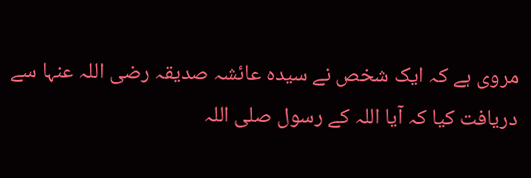مروی ہے کہ ایک شخص نے سیدہ عائشہ صدیقہ رضی اللہ عنہا سے دریافت کیا کہ آیا اللہ کے رسول صلی اللہ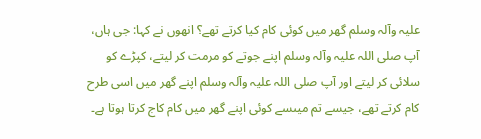علیہ وآلہ وسلم گھر میں کوئی کام کیا کرتے تھے؟ انھوں نے کہا: جی ہاں، آپ صلی اللہ علیہ وآلہ وسلم اپنے جوتے کو مرمت کر لیتے، کپڑے کو سلائی کر لیتے اور آپ صلی اللہ علیہ وآلہ وسلم اپنے گھر میں اسی طرح کام کرتے تھے، جیسے تم میںسے کوئی اپنے گھر میں کام کاج کرتا ہوتا ہے۔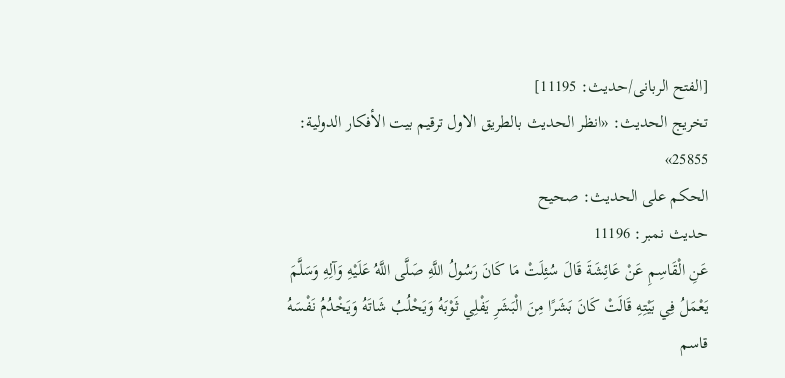[الفتح الربانی/حدیث: 11195]
تخریج الحدیث: «انظر الحديث بالطريق الاول ترقیم بيت الأفكار الدولية: 25855»
الحكم على الحديث: صحیح
حدیث نمبر: 11196
عَنِ الْقَاسِمِ عَنْ عَائِشَةَ قَالَ سُئِلَتْ مَا كَانَ رَسُولُ اللَّهِ صَلَّى اللَّهُ عَلَيْهِ وَآلِهِ وَسَلَّمَ يَعْمَلُ فِي بَيْتِهِ قَالَتْ كَانَ بَشَرًا مِنَ الْبَشَرِ يَفْلِي ثَوْبَهُ وَيَحْلُبُ شَاتَهُ وَيَخْدُمُ نَفْسَهُ
قاسم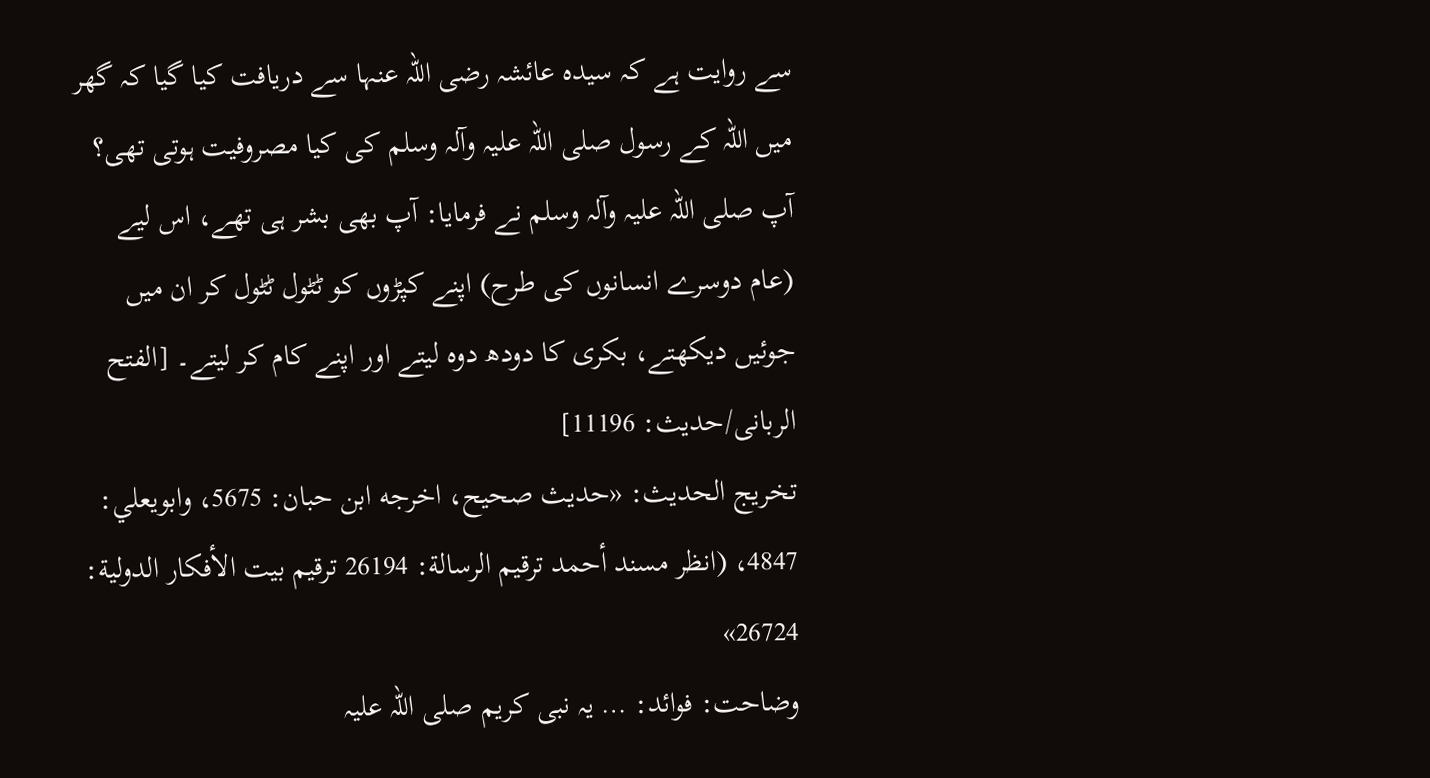سے روایت ہے کہ سیدہ عائشہ رضی اللہ عنہا سے دریافت کیا گیا کہ گھر میں اللہ کے رسول صلی اللہ علیہ وآلہ وسلم کی کیا مصروفیت ہوتی تھی؟ آپ صلی اللہ علیہ وآلہ وسلم نے فرمایا: آپ بھی بشر ہی تھے، اس لیے (عام دوسرے انسانوں کی طرح) اپنے کپڑوں کو ٹٹول ٹٹول کر ان میں جوئیں دیکھتے، بکری کا دودھ دوہ لیتے اور اپنے کام کر لیتے۔ [الفتح الربانی/حدیث: 11196]
تخریج الحدیث: «حديث صحيح، اخرجه ابن حبان: 5675، وابويعلي: 4847، (انظر مسند أحمد ترقيم الرسالة: 26194 ترقیم بيت الأفكار الدولية: 26724»
وضاحت: فوائد: … یہ نبی کریم صلی اللہ علیہ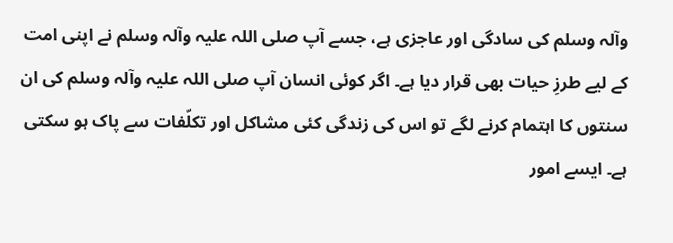وآلہ وسلم کی سادگی اور عاجزی ہے، جسے آپ صلی اللہ علیہ وآلہ وسلم نے اپنی امت کے لیے طرزِ حیات بھی قرار دیا ہے۔ اگر کوئی انسان آپ صلی اللہ علیہ وآلہ وسلم کی ان سنتوں کا اہتمام کرنے لگے تو اس کی زندگی کئی مشاکل اور تکلّفات سے پاک ہو سکتی ہے۔ ایسے امور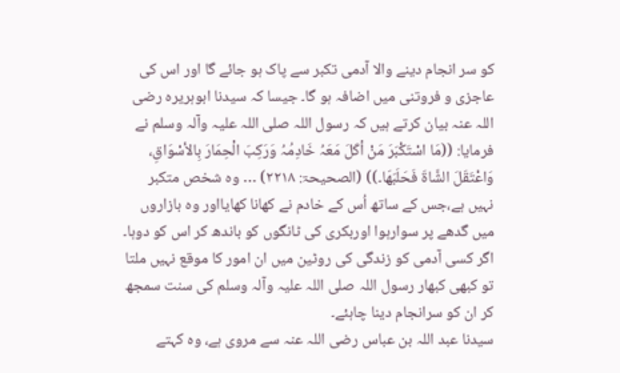کو سر انجام دینے والا آدمی تکبر سے پاک ہو جائے گا اور اس کی عاجزی و فروتنی میں اضافہ ہو گا۔ جیسا کہ سیدنا ابوہریرہ رضی اللہ عنہ بیان کرتے ہیں کہ رسول اللہ صلی اللہ علیہ وآلہ وسلم نے فرمایا: ((مَا اسْتَکْبَرَ مَنْ أکَلَ مَعَہُ خَادِمُہُ وَرَکِبَ الْحِمَارَ بِالأسْوَاقِ، وَاعْتَقَلَ الشَّاۃَ فَحَلَبَھَا۔)) (الصحیحۃ: ۲۲۱۸) … وہ شخص متکبر نہیں ہے،جس کے ساتھ اُس کے خادم نے کھانا کھایااور وہ بازاروں میں گدھے پر سوارہوا اوربکری کی ٹانگوں کو باندھ کر اس کو دوہا۔
اگر کسی آدمی کو زندگی کی روٹین میں ان امور کا موقع نہیں ملتا تو کبھی کبھار رسول اللہ صلی اللہ علیہ وآلہ وسلم کی سنت سمجھ کر ان کو سرانجام دینا چاہئے۔
سیدنا عبد اللہ بن عباس رضی اللہ عنہ سے مروی ہے، وہ کہتے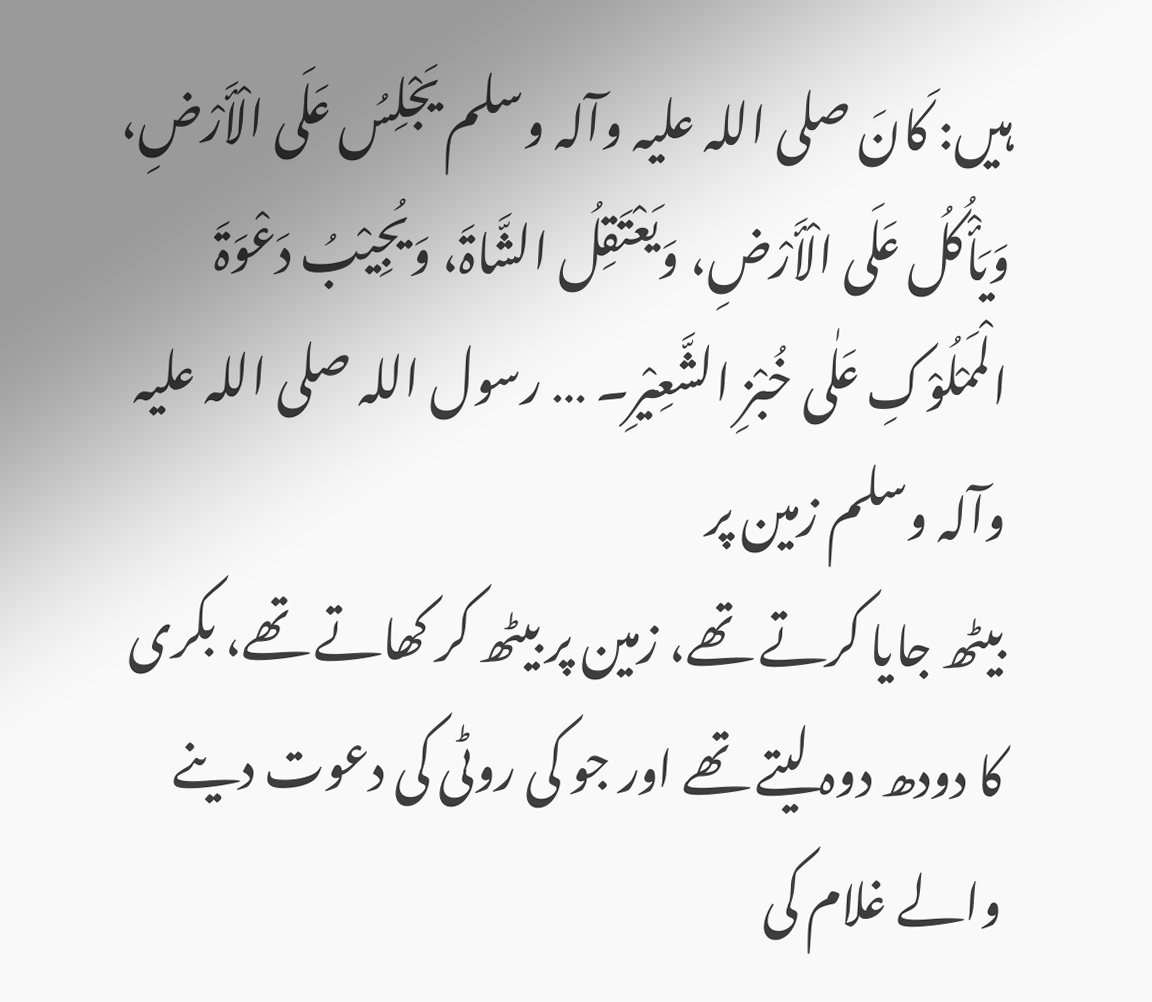ہیں: کَانَ صلی اللہ علیہ وآلہ وسلم یَجْلِسُ عَلَی الْأَرْضِ، وَیَأْکُلُ عَلَی الْأَرْضِ، وَیَعْتَقِلُ الشَّاۃَ، وَیُجِیْبُ دَعْوَۃَ الْمَمْلُوْکِ عَلٰی خُبْزِ الشَّعِیْرِ۔ … رسول اللہ صلی اللہ علیہ وآلہ وسلم زمین پر
بیٹھ جایا کرتے تھے، زمین پر بیٹھ کر کھاتے تھے، بکری کا دودھ دوہ لیتے تھے اور جو کی روٹی کی دعوت دینے والے غلام کی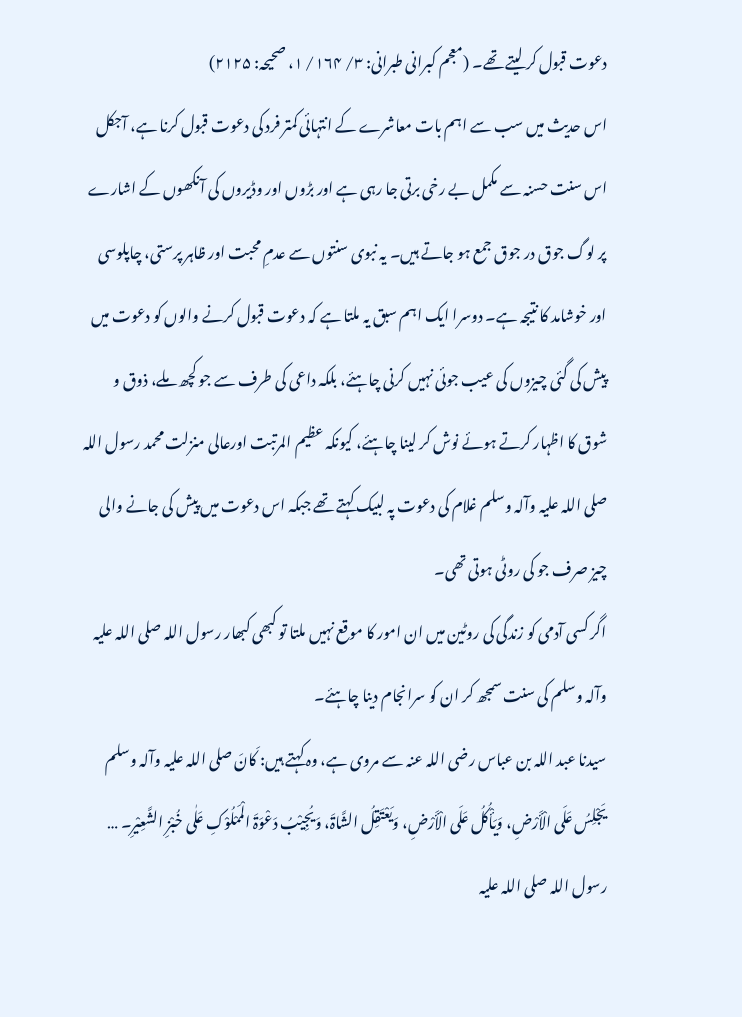دعوت قبول کر لیتے تھے۔ (معجم کبرانی طبرانی: ۳/ ۱۶۴/ ۱، صحیحہ: ۲۱۲۵)
اس حدیث میں سب سے اہم بات معاشرے کے انتہائی کمتر فرد کی دعوت قبول کرنا ہے، آجکل اس سنت حسنہ سے مکمل بے رخی برتی جا رہی ہے اور بڑوں اور وڈیروں کی آنکھوں کے اشارے پر لوگ جوق در جوق جمع ہو جاتے ہیں۔ یہ نبوی سنتوں سے عدمِ محبت اور ظاہر پرستی، چاپلوسی اور خوشامد کا نتیجہ ہے۔ دوسرا ایک اہم سبق یہ ملتا ہے کہ دعوت قبول کرنے والوں کو دعوت میں پیش کی گئی چیزوں کی عیب جوئی نہیں کرنی چاہئے، بلکہ داعی کی طرف سے جو کچھ ملے، ذوق و شوق کا اظہار کرتے ہوئے نوش کر لینا چاہئے، کیونکہ عظیم المرتبت اورعالی منزلت محمد رسول اللہ صلی اللہ علیہ وآلہ وسلم غلام کی دعوت پہ لبیک کہتے تھے جبکہ اس دعوت میں پیش کی جانے والی چیز صرف جو کی روٹی ہوتی تھی۔
اگر کسی آدمی کو زندگی کی روٹین میں ان امور کا موقع نہیں ملتا تو کبھی کبھار رسول اللہ صلی اللہ علیہ وآلہ وسلم کی سنت سمجھ کر ان کو سرانجام دینا چاہئے۔
سیدنا عبد اللہ بن عباس رضی اللہ عنہ سے مروی ہے، وہ کہتے ہیں: کَانَ صلی اللہ علیہ وآلہ وسلم یَجْلِسُ عَلَی الْأَرْضِ، وَیَأْکُلُ عَلَی الْأَرْضِ، وَیَعْتَقِلُ الشَّاۃَ، وَیُجِیْبُ دَعْوَۃَ الْمَمْلُوْکِ عَلٰی خُبْزِ الشَّعِیْرِ۔ … رسول اللہ صلی اللہ علیہ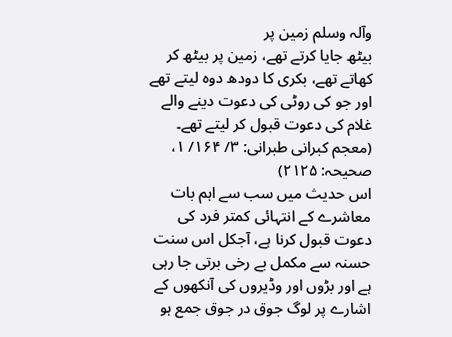وآلہ وسلم زمین پر
بیٹھ جایا کرتے تھے، زمین پر بیٹھ کر کھاتے تھے، بکری کا دودھ دوہ لیتے تھے اور جو کی روٹی کی دعوت دینے والے غلام کی دعوت قبول کر لیتے تھے۔ (معجم کبرانی طبرانی: ۳/ ۱۶۴/ ۱، صحیحہ: ۲۱۲۵)
اس حدیث میں سب سے اہم بات معاشرے کے انتہائی کمتر فرد کی دعوت قبول کرنا ہے، آجکل اس سنت حسنہ سے مکمل بے رخی برتی جا رہی ہے اور بڑوں اور وڈیروں کی آنکھوں کے اشارے پر لوگ جوق در جوق جمع ہو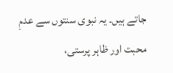جاتے ہیں۔ یہ نبوی سنتوں سے عدمِ محبت اور ظاہر پرستی،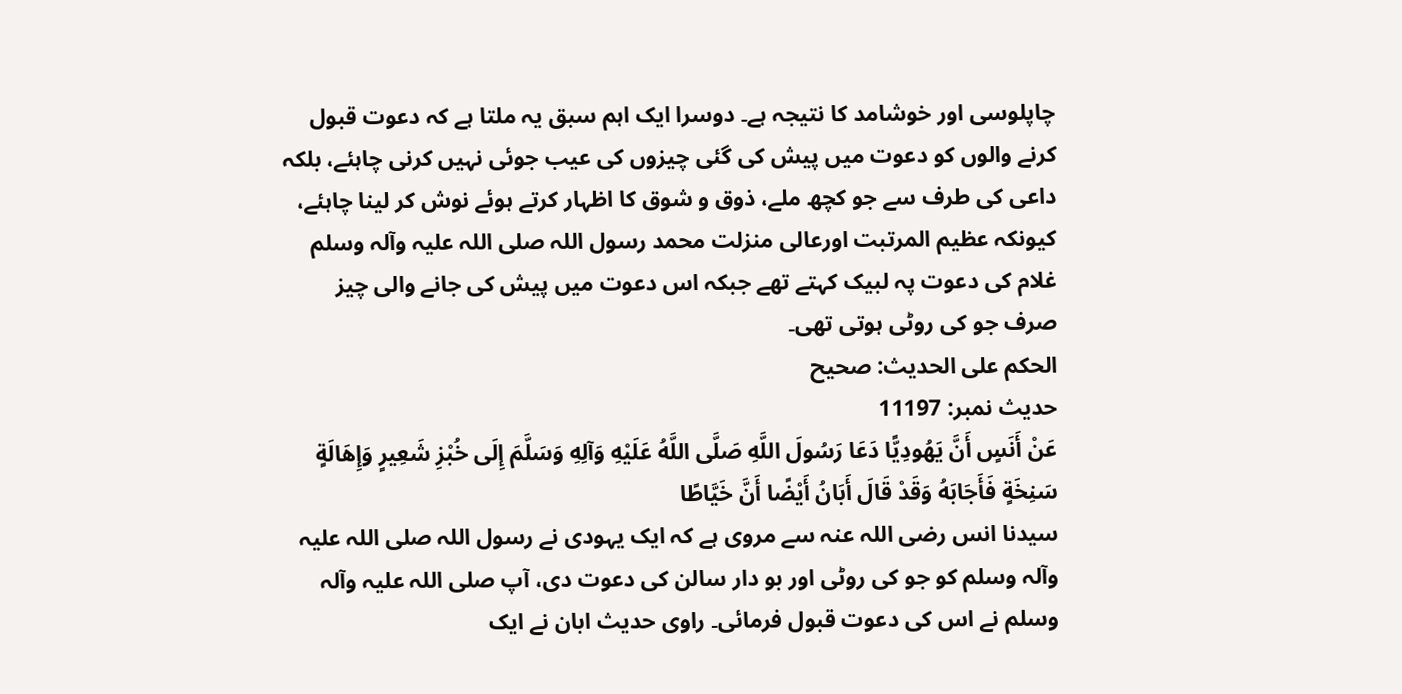چاپلوسی اور خوشامد کا نتیجہ ہے۔ دوسرا ایک اہم سبق یہ ملتا ہے کہ دعوت قبول کرنے والوں کو دعوت میں پیش کی گئی چیزوں کی عیب جوئی نہیں کرنی چاہئے، بلکہ داعی کی طرف سے جو کچھ ملے، ذوق و شوق کا اظہار کرتے ہوئے نوش کر لینا چاہئے، کیونکہ عظیم المرتبت اورعالی منزلت محمد رسول اللہ صلی اللہ علیہ وآلہ وسلم غلام کی دعوت پہ لبیک کہتے تھے جبکہ اس دعوت میں پیش کی جانے والی چیز صرف جو کی روٹی ہوتی تھی۔
الحكم على الحديث: صحیح
حدیث نمبر: 11197
عَنْ أَنَسٍ أَنَّ يَهُودِيًّا دَعَا رَسُولَ اللَّهِ صَلَّى اللَّهُ عَلَيْهِ وَآلِهِ وَسَلَّمَ إِلَى خُبْزِ شَعِيرٍ وَإِهَالَةٍ سَنِخَةٍ فَأَجَابَهُ وَقَدْ قَالَ أَبَانُ أَيْضًا أَنَّ خَيَّاطًا
سیدنا انس رضی اللہ عنہ سے مروی ہے کہ ایک یہودی نے رسول اللہ صلی اللہ علیہ وآلہ وسلم کو جو کی روٹی اور بو دار سالن کی دعوت دی، آپ صلی اللہ علیہ وآلہ وسلم نے اس کی دعوت قبول فرمائی۔ راوی حدیث ابان نے ایک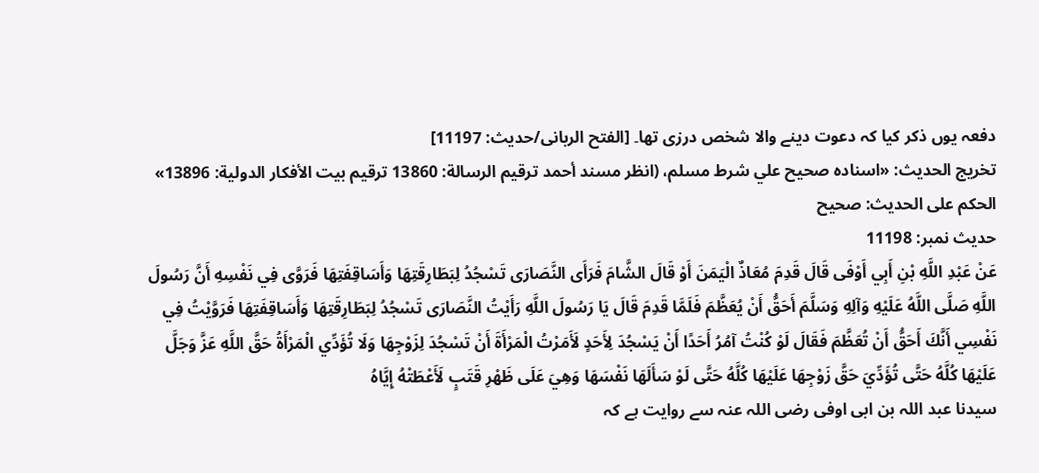دفعہ یوں ذکر کیا کہ دعوت دینے والا شخص درزی تھا۔ [الفتح الربانی/حدیث: 11197]
تخریج الحدیث: «اسناده صحيح علي شرط مسلم، (انظر مسند أحمد ترقيم الرسالة: 13860 ترقیم بيت الأفكار الدولية: 13896»
الحكم على الحديث: صحیح
حدیث نمبر: 11198
عَنْ عَبْدِ اللَّهِ بْنِ أَبِي أَوْفَى قَالَ قَدِمَ مُعَاذٌ الْيَمَنَ أَوْ قَالَ الشَّامَ فَرَأَى النَّصَارَى تَسْجُدُ لِبَطَارِقَتِهَا وَأَسَاقِفَتِهَا فَرَوَّى فِي نَفْسِهِ أَنَّ رَسُولَ اللَّهِ صَلَّى اللَّهُ عَلَيْهِ وَآلِهِ وَسَلَّمَ أَحَقُّ أَنْ يُعَظَّمَ فَلَمَّا قَدِمَ قَالَ يَا رَسُولَ اللَّهِ رَأَيْتُ النَّصَارَى تَسْجُدُ لِبَطَارِقَتِهَا وَأَسَاقِفَتِهَا فَرَوَّيْتُ فِي نَفْسِي أَنَّكَ أَحَقُّ أَنْ تُعَظَّمَ فَقَالَ لَوْ كُنْتُ آمُرُ أَحَدًا أَنْ يَسْجُدَ لِأَحَدٍ لَأَمَرْتُ الْمَرْأَةَ أَنْ تَسْجُدَ لِزَوْجِهَا وَلَا تُؤَدِّي الْمَرْأَةُ حَقَّ اللَّهِ عَزَّ وَجَلَّ عَلَيْهَا كُلَّهُ حَتَّى تُؤَدِّيَ حَقَّ زَوْجِهَا عَلَيْهَا كُلَّهُ حَتَّى لَوْ سَأَلَهَا نَفْسَهَا وَهِيَ عَلَى ظَهْرِ قَتَبٍ لَأَعْطَتْهُ إِيَّاهُ
سیدنا عبد اللہ بن ابی اوفی رضی اللہ عنہ سے روایت ہے کہ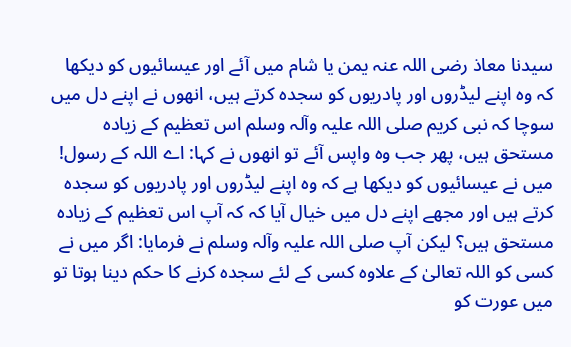سیدنا معاذ رضی اللہ عنہ یمن یا شام میں آئے اور عیسائیوں کو دیکھا کہ وہ اپنے لیڈروں اور پادریوں کو سجدہ کرتے ہیں، انھوں نے اپنے دل میں سوچا کہ نبی کریم صلی اللہ علیہ وآلہ وسلم اس تعظیم کے زیادہ مستحق ہیں، پھر جب وہ واپس آئے تو انھوں نے کہا: اے اللہ کے رسول! میں نے عیسائیوں کو دیکھا ہے کہ وہ اپنے لیڈروں اور پادریوں کو سجدہ کرتے ہیں اور مجھے اپنے دل میں خیال آیا کہ کہ آپ اس تعظیم کے زیادہ مستحق ہیں؟ لیکن آپ صلی اللہ علیہ وآلہ وسلم نے فرمایا: اگر میں نے کسی کو اللہ تعالیٰ کے علاوہ کسی کے لئے سجدہ کرنے کا حکم دینا ہوتا تو میں عورت کو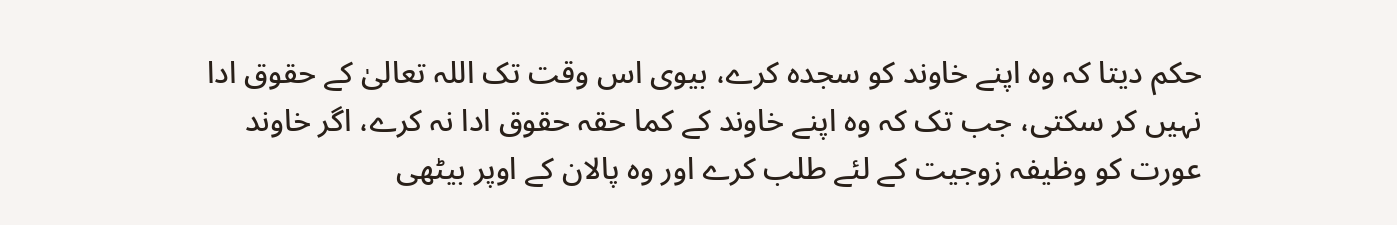حکم دیتا کہ وہ اپنے خاوند کو سجدہ کرے، بیوی اس وقت تک اللہ تعالیٰ کے حقوق ادا نہیں کر سکتی، جب تک کہ وہ اپنے خاوند کے کما حقہ حقوق ادا نہ کرے، اگر خاوند عورت کو وظیفہ زوجیت کے لئے طلب کرے اور وہ پالان کے اوپر بیٹھی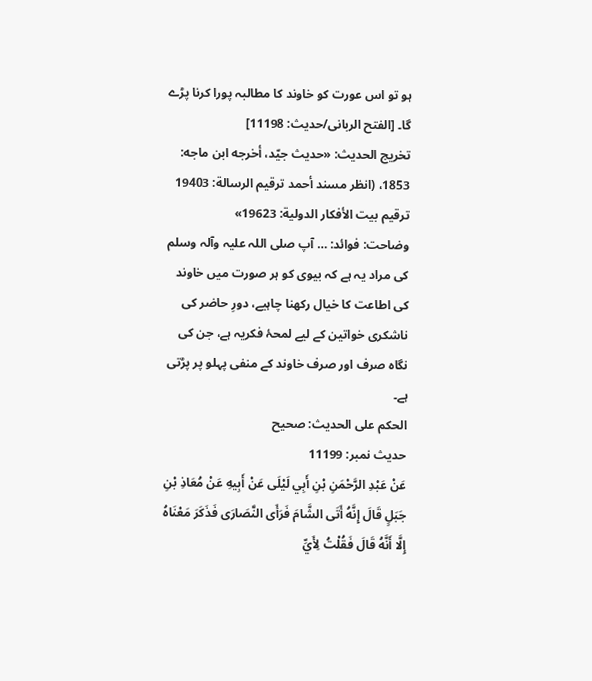ہو تو اس عورت کو خاوند کا مطالبہ پورا کرنا پڑے گا۔ [الفتح الربانی/حدیث: 11198]
تخریج الحدیث: «حديث جيّد، أخرجه ابن ماجه: 1853، (انظر مسند أحمد ترقيم الرسالة: 19403 ترقیم بيت الأفكار الدولية: 19623»
وضاحت: فوائد: … آپ صلی اللہ علیہ وآلہ وسلم کی مراد یہ ہے کہ بیوی کو ہر صورت میں خاوند کی اطاعت کا خیال رکھنا چاہیے، دورِ حاضر کی ناشکری خواتین کے لیے لمحۂ فکریہ ہے، جن کی نگاہ صرف اور صرف خاوند کے منفی پہلو پر پڑتی ہے۔
الحكم على الحديث: صحیح
حدیث نمبر: 11199
عَنْ عَبْدِ الرَّحْمَنِ بْنِ أَبِي لَيْلَى عَنْ أَبِيهِ عَنْ مُعَاذِ بْنِ جَبَلٍ قَالَ إِنَّهُ أَتَى الشَّامَ فَرَأَى النَّصَارَى فَذَكَرَ مَعْنَاهُ إِلَّا أَنَّهُ قَالَ فَقُلْتُ لِأَيِّ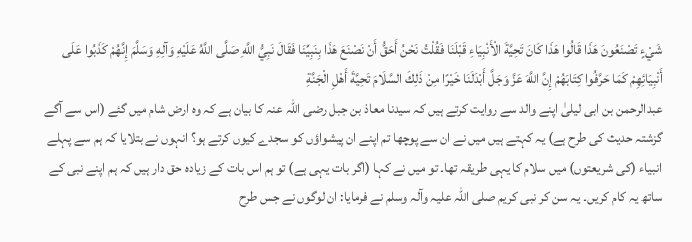شَيْءٍ تَصْنَعُونَ هَذَا قَالُوا هَذَا كَانَ تَحِيَّةَ الْأَنْبِيَاءِ قَبْلَنَا فَقُلْتُ نَحْنُ أَحَقُّ أَنْ نَصْنَعَ هَذَا بِنَبِيِّنَا فَقَالَ نَبِيُّ اللَّهِ صَلَّى اللَّهُ عَلَيْهِ وَآلِهِ وَسَلَّمَ إِنَّهُمْ كَذَبُوا عَلَى أَنْبِيَائِهِمْ كَمَا حَرَّفُوا كِتَابَهُمْ إِنَّ اللَّهَ عَزَّ وَجَلَّ أَبْدَلَنَا خَيْرًا مِنْ ذَلِكَ السَّلَامَ تَحِيَّةَ أَهْلِ الْجَنَّةِ
عبدالرحمن بن ابی لیلیٰ اپنے والد سے روایت کرتے ہیں کہ سیدنا معاذ بن جبل رضی اللہ عنہ کا بیان ہے کہ وہ ارض شام میں گئے (اس سے آگے گزشتہ حدیث کی طرح ہے) یہ کہتے ہیں میں نے ان سے پوچھا تم اپنے ان پیشواؤں کو سجدے کیوں کرتے ہو؟ انہوں نے بتلایا کہ ہم سے پہلے انبیاء (کی شریعتوں) میں سلام کا یہی طریقہ تھا۔ تو میں نے کہا (اگر بات یہی ہے) تو ہم اس بات کے زیادہ حق دار ہیں کہ ہم اپنے نبی کے ساتھ یہ کام کریں۔ یہ سن کر نبی کریم صلی اللہ علیہ وآلہ وسلم نے فرمایا: ان لوگوں نے جس طرح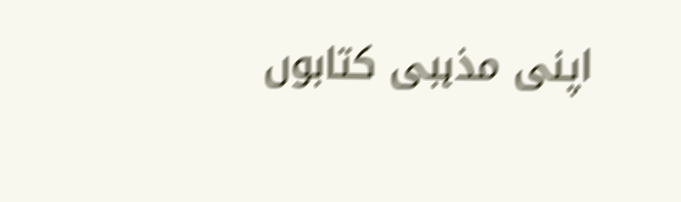اپنی مذہبی کتابوں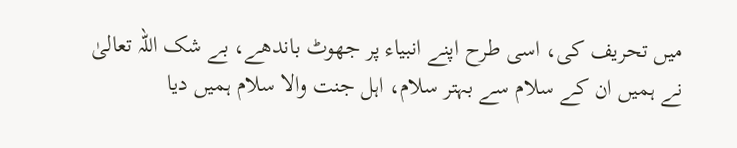میں تحریف کی، اسی طرح اپنے انبیاء پر جھوٹ باندھے، بے شک اللہ تعالیٰ نے ہمیں ان کے سلام سے بہتر سلام، اہل جنت والا سلام ہمیں دیا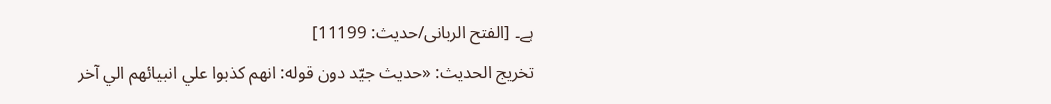ہے۔ [الفتح الربانی/حدیث: 11199]
تخریج الحدیث: «حديث جيّد دون قوله: انھم كذبوا علي انبيائھم الي آخر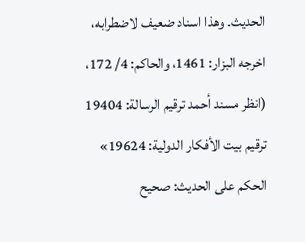الحديث۔ وھذا اسناد ضعيف لاضطرابه، اخرجه البزار: 1461، والحاكم: 4/ 172، (انظر مسند أحمد ترقيم الرسالة: 19404 ترقیم بيت الأفكار الدولية: 19624»
الحكم على الحديث: صحیح